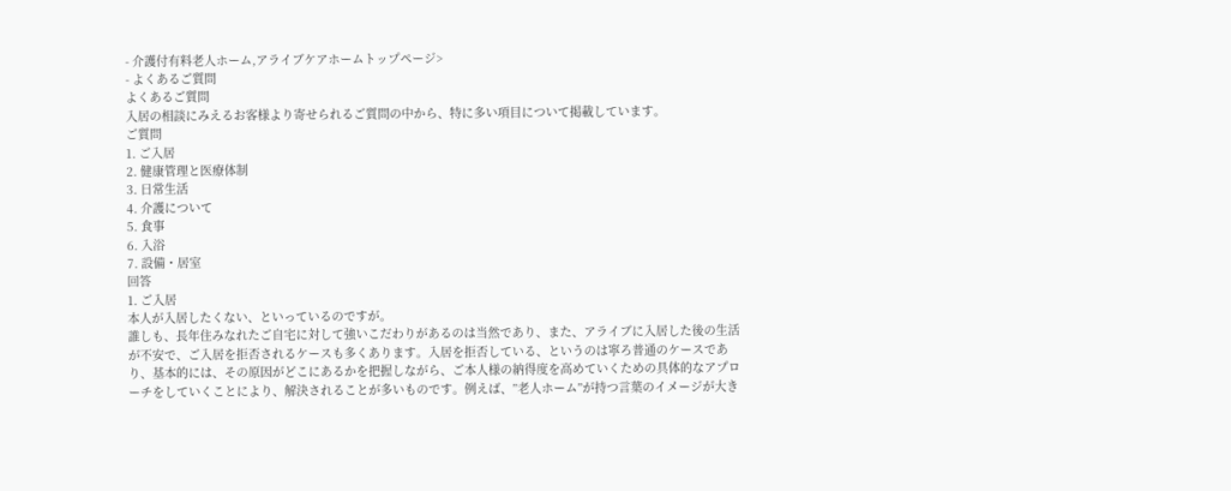- 介護付有料老人ホーム,アライブケアホームトップページ>
- よくあるご質問
よくあるご質問
入居の相談にみえるお客様より寄せられるご質問の中から、特に多い項目について掲載しています。
ご質問
1. ご入居
2. 健康管理と医療体制
3. 日常生活
4. 介護について
5. 食事
6. 入浴
7. 設備・居室
回答
1. ご入居
本人が入居したくない、といっているのですが。
誰しも、長年住みなれたご自宅に対して強いこだわりがあるのは当然であり、また、アライブに入居した後の生活が不安で、ご入居を拒否されるケースも多くあります。入居を拒否している、というのは寧ろ普通のケースであり、基本的には、その原因がどこにあるかを把握しながら、ご本人様の納得度を高めていくための具体的なアプローチをしていくことにより、解決されることが多いものです。例えば、”老人ホーム”が持つ言葉のイメージが大き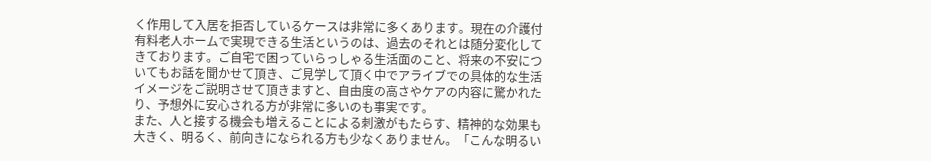く作用して入居を拒否しているケースは非常に多くあります。現在の介護付有料老人ホームで実現できる生活というのは、過去のそれとは随分変化してきております。ご自宅で困っていらっしゃる生活面のこと、将来の不安についてもお話を聞かせて頂き、ご見学して頂く中でアライブでの具体的な生活イメージをご説明させて頂きますと、自由度の高さやケアの内容に驚かれたり、予想外に安心される方が非常に多いのも事実です。
また、人と接する機会も増えることによる刺激がもたらす、精神的な効果も大きく、明るく、前向きになられる方も少なくありません。「こんな明るい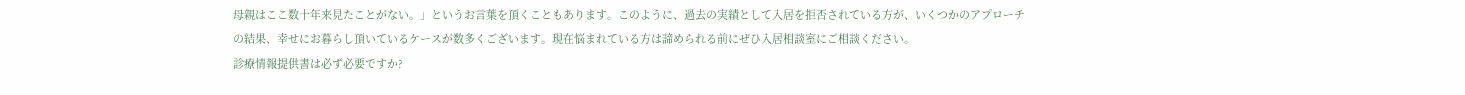母親はここ数十年来見たことがない。」というお言葉を頂くこともあります。このように、過去の実績として入居を拒否されている方が、いくつかのアプローチの結果、幸せにお暮らし頂いているケースが数多くございます。現在悩まれている方は諦められる前にぜひ入居相談室にご相談ください。
診療情報提供書は必ず必要ですか?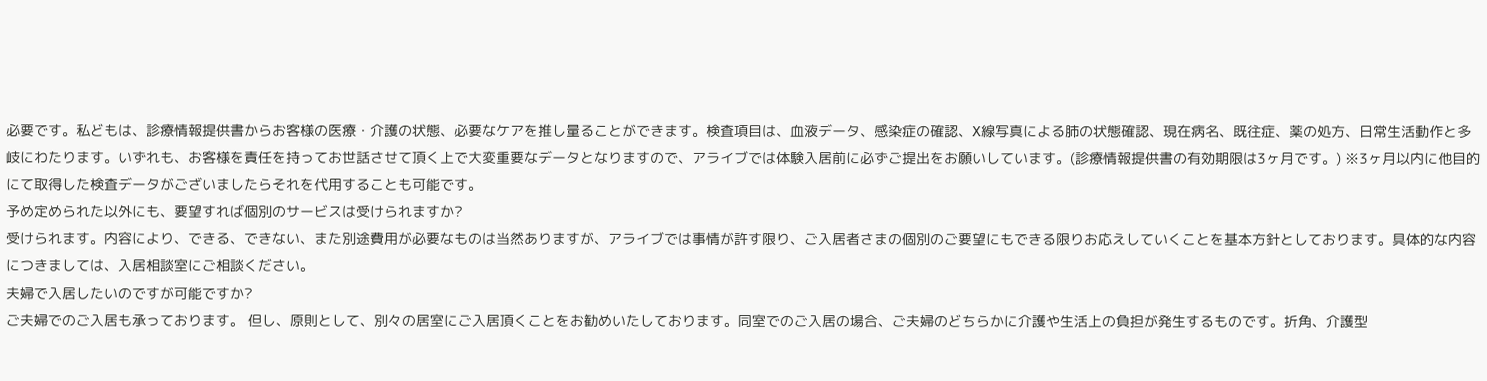必要です。私どもは、診療情報提供書からお客様の医療・介護の状態、必要なケアを推し量ることができます。検査項目は、血液データ、感染症の確認、X線写真による肺の状態確認、現在病名、既往症、薬の処方、日常生活動作と多岐にわたります。いずれも、お客様を責任を持ってお世話させて頂く上で大変重要なデータとなりますので、アライブでは体験入居前に必ずご提出をお願いしています。(診療情報提供書の有効期限は3ヶ月です。) ※3ヶ月以内に他目的にて取得した検査データがございましたらそれを代用することも可能です。
予め定められた以外にも、要望すれば個別のサービスは受けられますか?
受けられます。内容により、できる、できない、また別途費用が必要なものは当然ありますが、アライブでは事情が許す限り、ご入居者さまの個別のご要望にもできる限りお応えしていくことを基本方針としております。具体的な内容につきましては、入居相談室にご相談ください。
夫婦で入居したいのですが可能ですか?
ご夫婦でのご入居も承っております。 但し、原則として、別々の居室にご入居頂くことをお勧めいたしております。同室でのご入居の場合、ご夫婦のどちらかに介護や生活上の負担が発生するものです。折角、介護型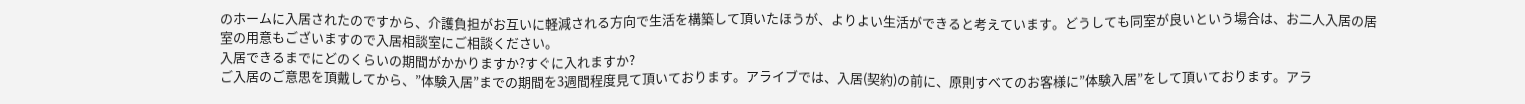のホームに入居されたのですから、介護負担がお互いに軽減される方向で生活を構築して頂いたほうが、よりよい生活ができると考えています。どうしても同室が良いという場合は、お二人入居の居室の用意もございますので入居相談室にご相談ください。
入居できるまでにどのくらいの期間がかかりますか?すぐに入れますか?
ご入居のご意思を頂戴してから、”体験入居”までの期間を3週間程度見て頂いております。アライブでは、入居(契約)の前に、原則すべてのお客様に”体験入居”をして頂いております。アラ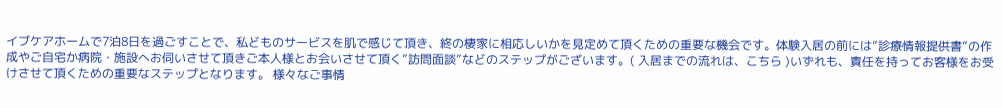イブケアホームで7泊8日を過ごすことで、私どものサービスを肌で感じて頂き、終の棲家に相応しいかを見定めて頂くための重要な機会です。体験入居の前には”診療情報提供書”の作成やご自宅か病院・施設へお伺いさせて頂きご本人様とお会いさせて頂く”訪問面談”などのステップがございます。( 入居までの流れは、こちら )いずれも、責任を持ってお客様をお受けさせて頂くための重要なステップとなります。 様々なご事情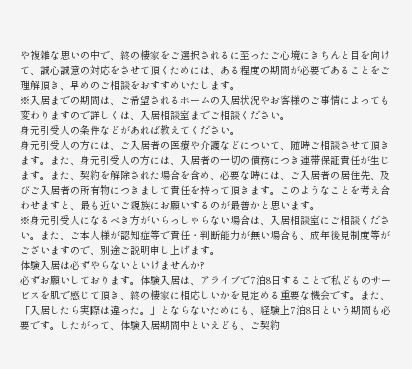や複雑な思いの中で、終の棲家をご選択されるに至ったご心境にきちんと目を向けて、誠心誠意の対応をさせて頂くためには、ある程度の期間が必要であることをご理解頂き、早めのご相談をおすすめいたします。
※入居までの期間は、ご希望されるホームの入居状況やお客様のご事情によっても変わりますので詳しくは、入居相談室までご相談ください。
身元引受人の条件などがあれば教えてください。
身元引受人の方には、ご入居者の医療や介護などについて、随時ご相談させて頂きます。また、身元引受人の方には、入居者の一切の債務につき連帯保証責任が生じます。また、契約を解除された場合を含め、必要な時には、ご入居者の居住先、及びご入居者の所有物につきまして責任を持って頂きます。このようなことを考え合わせますと、最も近いご親族にお願いするのが最善かと思います。
※身元引受人になるべき方がいらっしゃらない場合は、入居相談室にご相談ください。また、ご本人様が認知症等で責任・判断能力が無い場合も、成年後見制度等がございますので、別途ご説明申し上げます。
体験入居は必ずやらないといけませんか?
必ずお願いしております。体験入居は、アライブで7泊8日することで私どものサービスを肌で感じて頂き、終の棲家に相応しいかを見定める重要な機会です。また、「入居したら実際は違った。」とならないためにも、経験上7泊8日という期間も必要です。したがって、体験入居期間中といえども、ご契約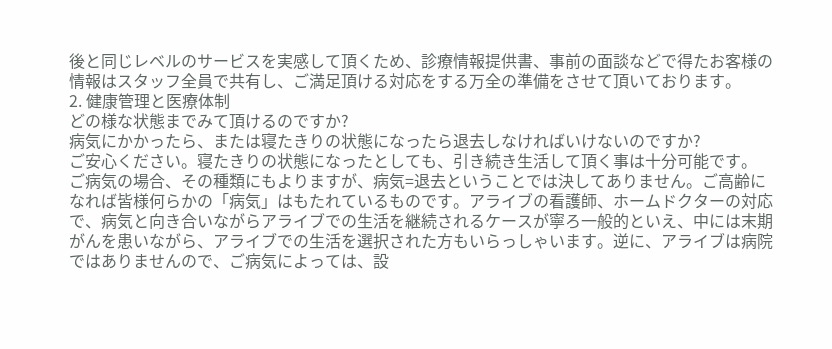後と同じレベルのサービスを実感して頂くため、診療情報提供書、事前の面談などで得たお客様の情報はスタッフ全員で共有し、ご満足頂ける対応をする万全の準備をさせて頂いております。
2. 健康管理と医療体制
どの様な状態までみて頂けるのですか?
病気にかかったら、または寝たきりの状態になったら退去しなければいけないのですか?
ご安心ください。寝たきりの状態になったとしても、引き続き生活して頂く事は十分可能です。
ご病気の場合、その種類にもよりますが、病気=退去ということでは決してありません。ご高齢になれば皆様何らかの「病気」はもたれているものです。アライブの看護師、ホームドクターの対応で、病気と向き合いながらアライブでの生活を継続されるケースが寧ろ一般的といえ、中には末期がんを患いながら、アライブでの生活を選択された方もいらっしゃいます。逆に、アライブは病院ではありませんので、ご病気によっては、設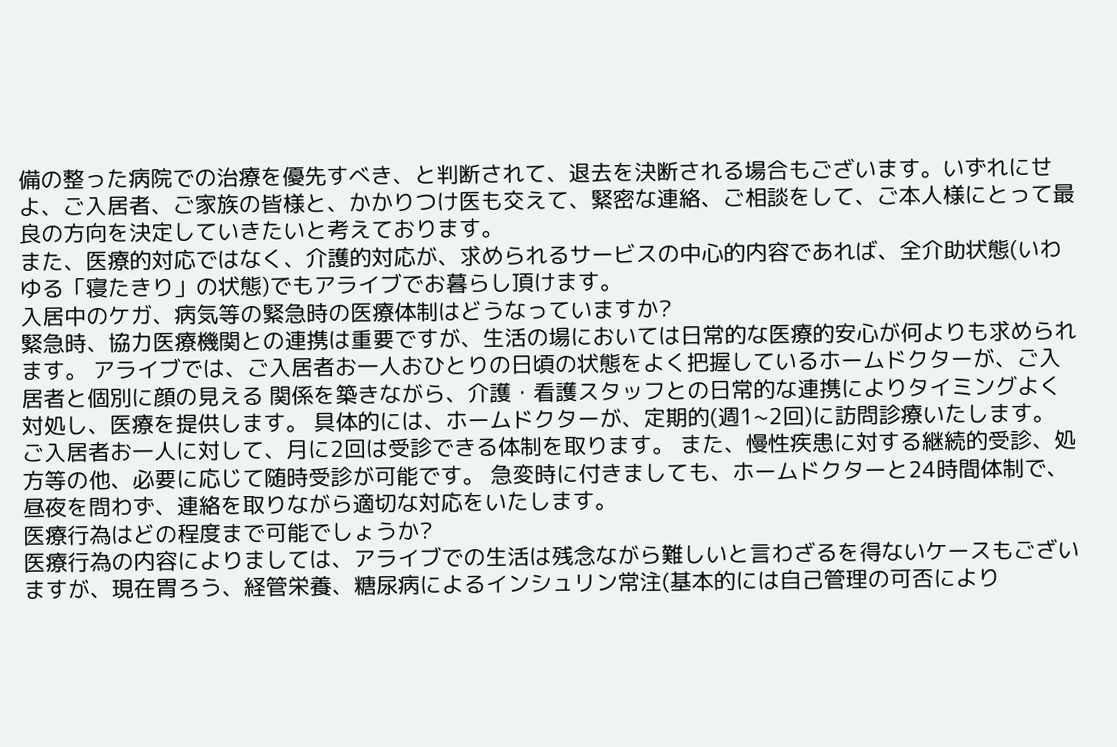備の整った病院での治療を優先すべき、と判断されて、退去を決断される場合もございます。いずれにせよ、ご入居者、ご家族の皆様と、かかりつけ医も交えて、緊密な連絡、ご相談をして、ご本人様にとって最良の方向を決定していきたいと考えております。
また、医療的対応ではなく、介護的対応が、求められるサービスの中心的内容であれば、全介助状態(いわゆる「寝たきり」の状態)でもアライブでお暮らし頂けます。
入居中のケガ、病気等の緊急時の医療体制はどうなっていますか?
緊急時、協力医療機関との連携は重要ですが、生活の場においては日常的な医療的安心が何よりも求められます。 アライブでは、ご入居者お一人おひとりの日頃の状態をよく把握しているホームドクターが、ご入居者と個別に顔の見える 関係を築きながら、介護・看護スタッフとの日常的な連携によりタイミングよく対処し、医療を提供します。 具体的には、ホームドクターが、定期的(週1~2回)に訪問診療いたします。 ご入居者お一人に対して、月に2回は受診できる体制を取ります。 また、慢性疾患に対する継続的受診、処方等の他、必要に応じて随時受診が可能です。 急変時に付きましても、ホームドクターと24時間体制で、昼夜を問わず、連絡を取りながら適切な対応をいたします。
医療行為はどの程度まで可能でしょうか?
医療行為の内容によりましては、アライブでの生活は残念ながら難しいと言わざるを得ないケースもございますが、現在胃ろう、経管栄養、糖尿病によるインシュリン常注(基本的には自己管理の可否により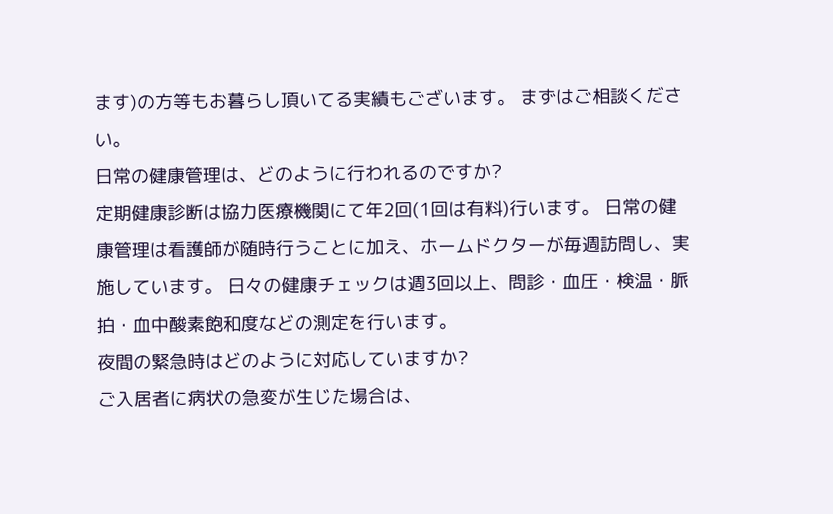ます)の方等もお暮らし頂いてる実績もございます。 まずはご相談ください。
日常の健康管理は、どのように行われるのですか?
定期健康診断は協力医療機関にて年2回(1回は有料)行います。 日常の健康管理は看護師が随時行うことに加え、ホームドクターが毎週訪問し、実施しています。 日々の健康チェックは週3回以上、問診・血圧・検温・脈拍・血中酸素飽和度などの測定を行います。
夜間の緊急時はどのように対応していますか?
ご入居者に病状の急変が生じた場合は、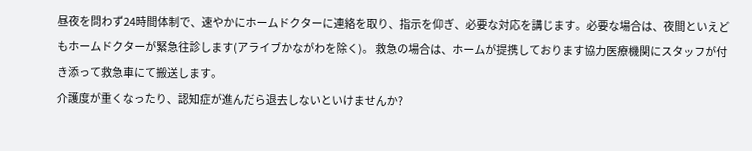昼夜を問わず24時間体制で、速やかにホームドクターに連絡を取り、指示を仰ぎ、必要な対応を講じます。必要な場合は、夜間といえどもホームドクターが緊急往診します(アライブかながわを除く)。 救急の場合は、ホームが提携しております協力医療機関にスタッフが付き添って救急車にて搬送します。
介護度が重くなったり、認知症が進んだら退去しないといけませんか?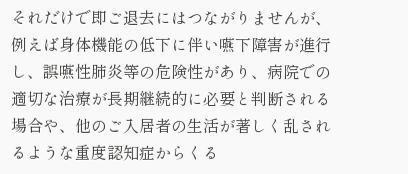それだけで即ご退去にはつながりませんが、例えば身体機能の低下に伴い嚥下障害が進行し、誤嚥性肺炎等の危険性があり、病院での適切な治療が長期継続的に必要と判断される場合や、他のご入居者の生活が著しく乱されるような重度認知症からくる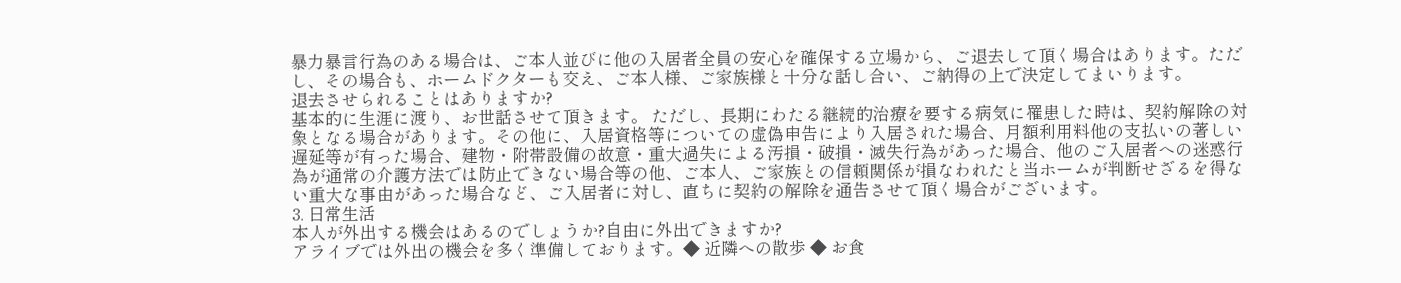暴力暴言行為のある場合は、ご本人並びに他の入居者全員の安心を確保する立場から、ご退去して頂く場合はあります。ただし、その場合も、ホームドクターも交え、ご本人様、ご家族様と十分な話し合い、ご納得の上で決定してまいります。
退去させられることはありますか?
基本的に生涯に渡り、お世話させて頂きます。 ただし、長期にわたる継続的治療を要する病気に罹患した時は、契約解除の対象となる場合があります。その他に、入居資格等についての虚偽申告により入居された場合、月額利用料他の支払いの著しい遅延等が有った場合、建物・附帯設備の故意・重大過失による汚損・破損・滅失行為があった場合、他のご入居者への迷惑行為が通常の介護方法では防止できない場合等の他、ご本人、ご家族との信頼関係が損なわれたと当ホームが判断せざるを得ない重大な事由があった場合など、ご入居者に対し、直ちに契約の解除を通告させて頂く場合がございます。
3. 日常生活
本人が外出する機会はあるのでしょうか?自由に外出できますか?
アライブでは外出の機会を多く準備しております。◆ 近隣への散歩 ◆ お食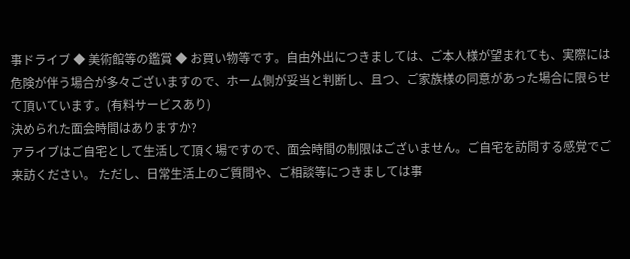事ドライブ ◆ 美術館等の鑑賞 ◆ お買い物等です。自由外出につきましては、ご本人様が望まれても、実際には危険が伴う場合が多々ございますので、ホーム側が妥当と判断し、且つ、ご家族様の同意があった場合に限らせて頂いています。(有料サービスあり)
決められた面会時間はありますか?
アライブはご自宅として生活して頂く場ですので、面会時間の制限はございません。ご自宅を訪問する感覚でご来訪ください。 ただし、日常生活上のご質問や、ご相談等につきましては事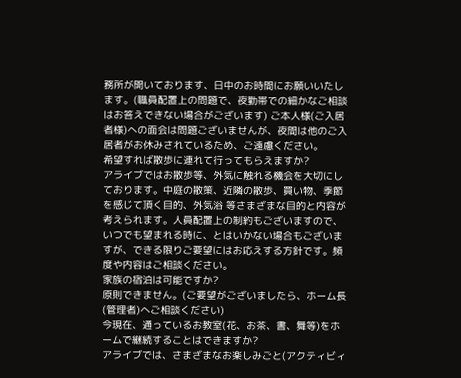務所が開いております、日中のお時間にお願いいたします。(職員配置上の問題で、夜勤帯での細かなご相談はお答えできない場合がございます) ご本人様(ご入居者様)への面会は問題ございませんが、夜間は他のご入居者がお休みされているため、ご遠慮ください。
希望すれば散歩に連れて行ってもらえますか?
アライブではお散歩等、外気に触れる機会を大切にしております。中庭の散策、近隣の散歩、買い物、季節を感じて頂く目的、外気浴 等さまざまな目的と内容が考えられます。人員配置上の制約もございますので、いつでも望まれる時に、とはいかない場合もございますが、できる限りご要望にはお応えする方針です。頻度や内容はご相談ください。
家族の宿泊は可能ですか?
原則できません。(ご要望がございましたら、ホーム長(管理者)へご相談ください)
今現在、通っているお教室(花、お茶、書、舞等)をホームで継続することはできますか?
アライブでは、さまざまなお楽しみごと(アクティビィ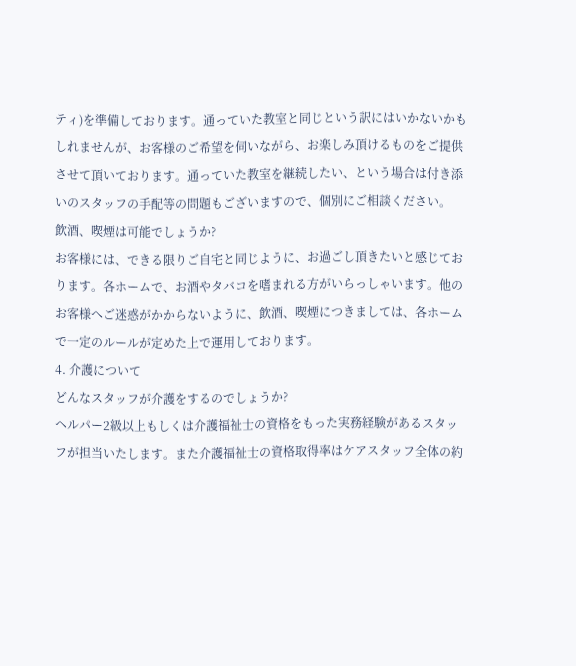ティ)を準備しております。通っていた教室と同じという訳にはいかないかもしれませんが、お客様のご希望を伺いながら、お楽しみ頂けるものをご提供させて頂いております。通っていた教室を継続したい、という場合は付き添いのスタッフの手配等の問題もございますので、個別にご相談ください。
飲酒、喫煙は可能でしょうか?
お客様には、できる限りご自宅と同じように、お過ごし頂きたいと感じております。各ホームで、お酒やタバコを嗜まれる方がいらっしゃいます。他のお客様へご迷惑がかからないように、飲酒、喫煙につきましては、各ホームで一定のルールが定めた上で運用しております。
4. 介護について
どんなスタッフが介護をするのでしょうか?
ヘルパー2級以上もしくは介護福祉士の資格をもった実務経験があるスタッフが担当いたします。また介護福祉士の資格取得率はケアスタッフ全体の約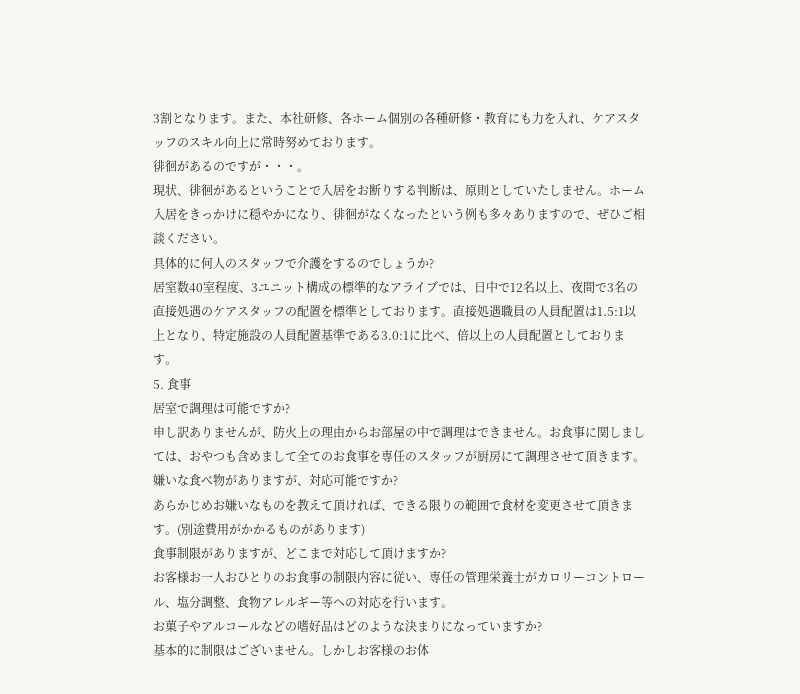3割となります。また、本社研修、各ホーム個別の各種研修・教育にも力を入れ、ケアスタッフのスキル向上に常時努めております。
徘徊があるのですが・・・。
現状、徘徊があるということで入居をお断りする判断は、原則としていたしません。ホーム入居をきっかけに穏やかになり、徘徊がなくなったという例も多々ありますので、ぜひご相談ください。
具体的に何人のスタッフで介護をするのでしょうか?
居室数40室程度、3ユニット構成の標準的なアライブでは、日中で12名以上、夜間で3名の直接処遇のケアスタッフの配置を標準としております。直接処遇職員の人員配置は1.5:1以上となり、特定施設の人員配置基準である3.0:1に比べ、倍以上の人員配置としております。
5. 食事
居室で調理は可能ですか?
申し訳ありませんが、防火上の理由からお部屋の中で調理はできません。お食事に関しましては、おやつも含めまして全てのお食事を専任のスタッフが厨房にて調理させて頂きます。
嫌いな食べ物がありますが、対応可能ですか?
あらかじめお嫌いなものを教えて頂ければ、できる限りの範囲で食材を変更させて頂きます。(別途費用がかかるものがあります)
食事制限がありますが、どこまで対応して頂けますか?
お客様お一人おひとりのお食事の制限内容に従い、専任の管理栄養士がカロリーコントロール、塩分調整、食物アレルギー等への対応を行います。
お菓子やアルコールなどの嗜好品はどのような決まりになっていますか?
基本的に制限はございません。しかしお客様のお体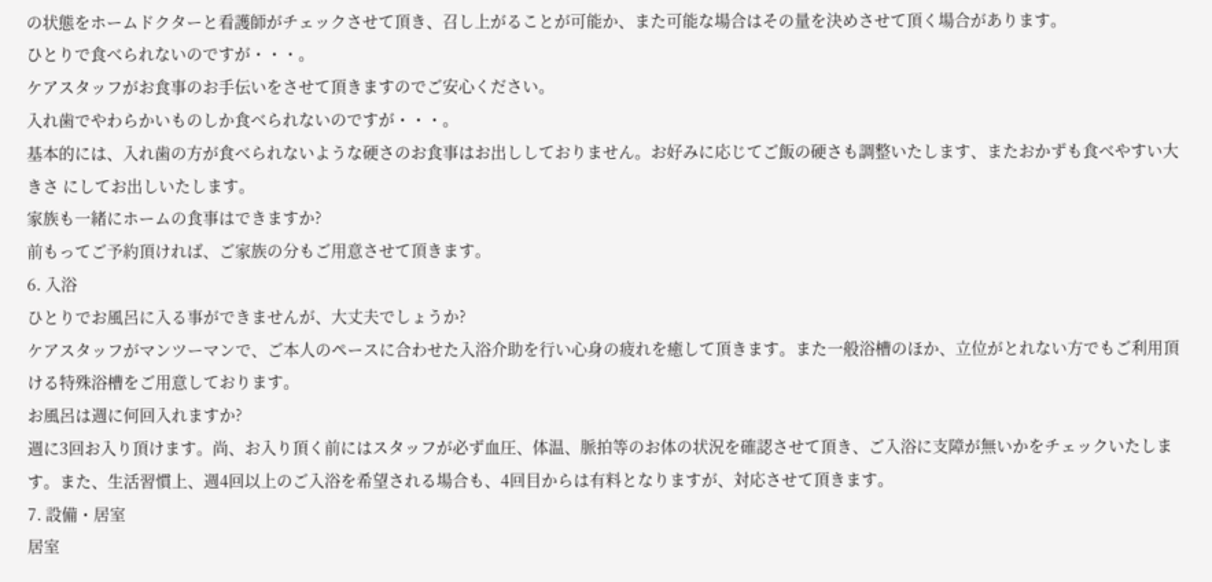の状態をホームドクターと看護師がチェックさせて頂き、召し上がることが可能か、また可能な場合はその量を決めさせて頂く場合があります。
ひとりで食べられないのですが・・・。
ケアスタッフがお食事のお手伝いをさせて頂きますのでご安心ください。
入れ歯でやわらかいものしか食べられないのですが・・・。
基本的には、入れ歯の方が食べられないような硬さのお食事はお出ししておりません。お好みに応じてご飯の硬さも調整いたします、またおかずも食べやすい大きさ にしてお出しいたします。
家族も一緒にホームの食事はできますか?
前もってご予約頂ければ、ご家族の分もご用意させて頂きます。
6. 入浴
ひとりでお風呂に入る事ができませんが、大丈夫でしょうか?
ケアスタッフがマンツーマンで、ご本人のペースに合わせた入浴介助を行い心身の疲れを癒して頂きます。また一般浴槽のほか、立位がとれない方でもご利用頂ける特殊浴槽をご用意しております。
お風呂は週に何回入れますか?
週に3回お入り頂けます。尚、お入り頂く前にはスタッフが必ず血圧、体温、脈拍等のお体の状況を確認させて頂き、ご入浴に支障が無いかをチェックいたします。また、生活習慣上、週4回以上のご入浴を希望される場合も、4回目からは有料となりますが、対応させて頂きます。
7. 設備・居室
居室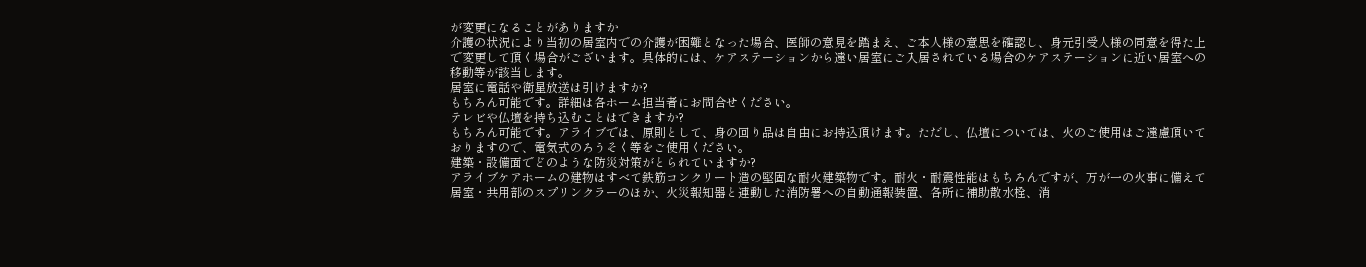が変更になることがありますか
介護の状況により当初の居室内での介護が困難となった場合、医師の意見を踏まえ、ご本人様の意思を確認し、身元引受人様の同意を得た上で変更して頂く場合がございます。具体的には、ケアステーションから遠い居室にご入居されている場合のケアステーションに近い居室への移動等が該当します。
居室に電話や衛星放送は引けますか?
もちろん可能です。詳細は各ホーム担当者にお問合せください。
テレビや仏壇を持ち込むことはできますか?
もちろん可能です。アライブでは、原則として、身の回り品は自由にお持込頂けます。ただし、仏壇については、火のご使用はご遠慮頂いておりますので、電気式のろうそく等をご使用ください。
建築・設備面でどのような防災対策がとられていますか?
アライブケアホームの建物はすべて鉄筋コンクリート造の堅固な耐火建築物です。耐火・耐震性能はもちろんですが、万が一の火事に備えて居室・共用部のスプリンクラーのほか、火災報知器と連動した消防署への自動通報装置、各所に補助散水栓、消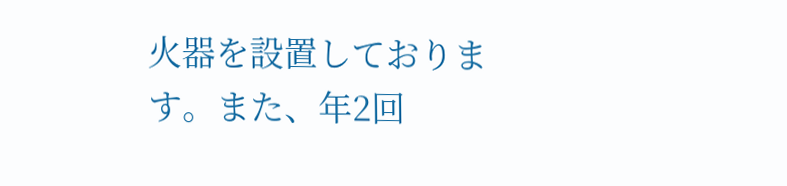火器を設置しております。また、年2回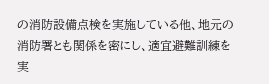の消防設備点検を実施している他、地元の消防署とも関係を密にし、適宜避難訓練を実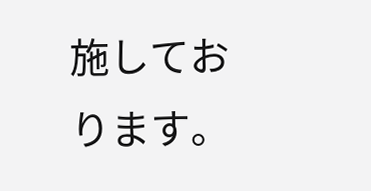施しております。